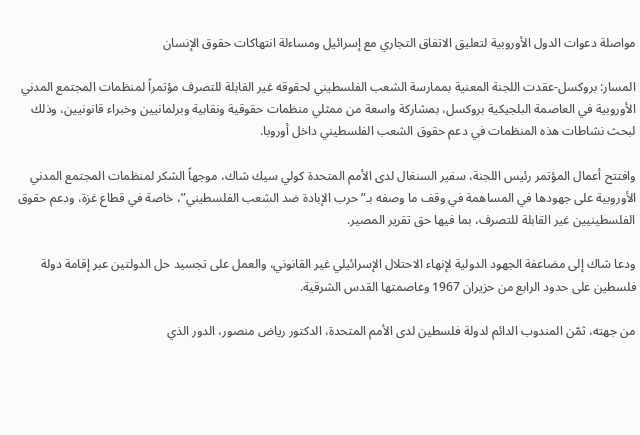مواصلة دعوات الدول الأوروبية لتعليق الاتفاق التجاري مع إسرائيل ومساءلة انتهاكات حقوق الإنسان

المسار: بروكسل-عقدت اللجنة المعنية بممارسة الشعب الفلسطيني لحقوقه غير القابلة للتصرف مؤتمراً لمنظمات المجتمع المدني الأوروبية في العاصمة البلجيكية بروكسل، بمشاركة واسعة من ممثلي منظمات حقوقية ونقابية وبرلمانيين وخبراء قانونيين، وذلك لبحث نشاطات هذه المنظمات في دعم حقوق الشعب الفلسطيني داخل أوروبا.

وافتتح أعمال المؤتمر رئيس اللجنة، سفير السنغال لدى الأمم المتحدة كولي سيك شاك، موجهاً الشكر لمنظمات المجتمع المدني الأوروبية على جهودها في المساهمة في وقف ما وصفه بـ”حرب الإبادة ضد الشعب الفلسطيني”، خاصة في قطاع غزة، ودعم حقوق الفلسطينيين غير القابلة للتصرف، بما فيها حق تقرير المصير.

ودعا شاك إلى مضاعفة الجهود الدولية لإنهاء الاحتلال الإسرائيلي غير القانوني، والعمل على تجسيد حل الدولتين عبر إقامة دولة فلسطين على حدود الرابع من حزيران 1967 وعاصمتها القدس الشرقية.

من جهته، ثمّن المندوب الدائم لدولة فلسطين لدى الأمم المتحدة، الدكتور رياض منصور، الدور الذي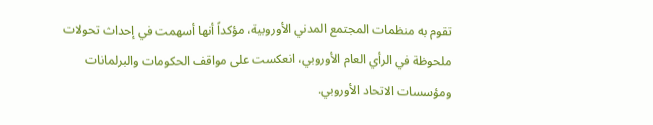تقوم به منظمات المجتمع المدني الأوروبية، مؤكداً أنها أسهمت في إحداث تحولات ملحوظة في الرأي العام الأوروبي، انعكست على مواقف الحكومات والبرلمانات ومؤسسات الاتحاد الأوروبي.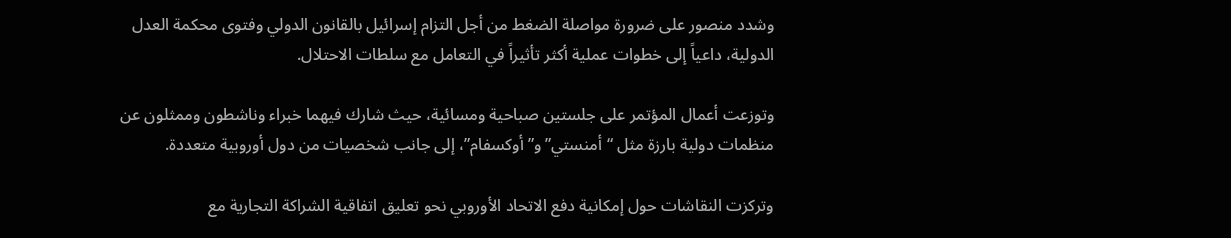وشدد منصور على ضرورة مواصلة الضغط من أجل التزام إسرائيل بالقانون الدولي وفتوى محكمة العدل الدولية، داعياً إلى خطوات عملية أكثر تأثيراً في التعامل مع سلطات الاحتلال.

وتوزعت أعمال المؤتمر على جلستين صباحية ومسائية، حيث شارك فيهما خبراء وناشطون وممثلون عن منظمات دولية بارزة مثل “أمنستي” و”أوكسفام”، إلى جانب شخصيات من دول أوروبية متعددة.

وتركزت النقاشات حول إمكانية دفع الاتحاد الأوروبي نحو تعليق اتفاقية الشراكة التجارية مع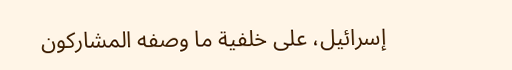إسرائيل، على خلفية ما وصفه المشاركون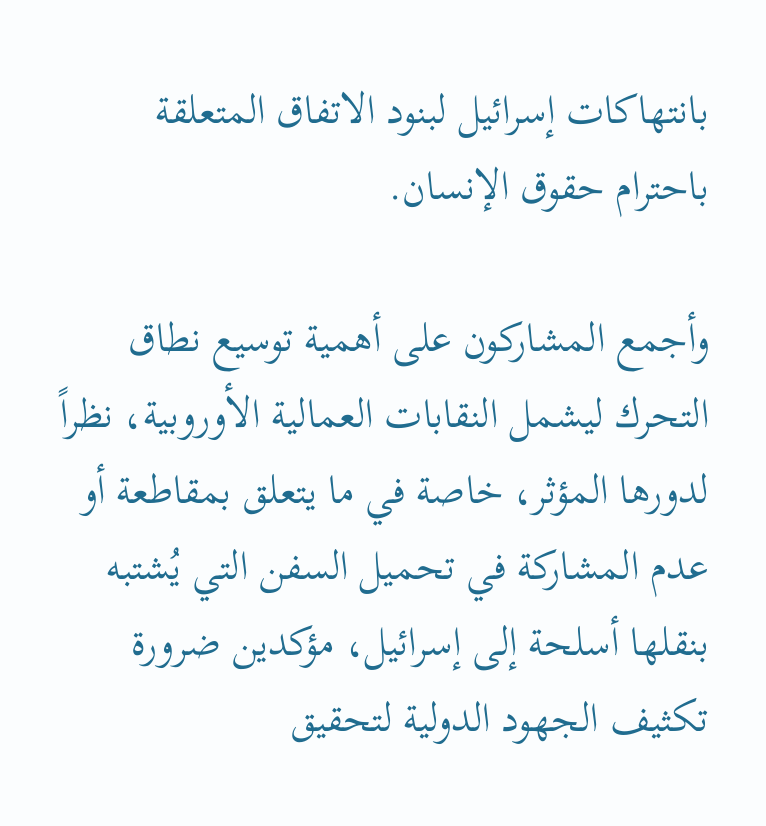بانتهاكات إسرائيل لبنود الاتفاق المتعلقة باحترام حقوق الإنسان.

وأجمع المشاركون على أهمية توسيع نطاق التحرك ليشمل النقابات العمالية الأوروبية، نظراً لدورها المؤثر، خاصة في ما يتعلق بمقاطعة أو عدم المشاركة في تحميل السفن التي يُشتبه بنقلها أسلحة إلى إسرائيل، مؤكدين ضرورة تكثيف الجهود الدولية لتحقيق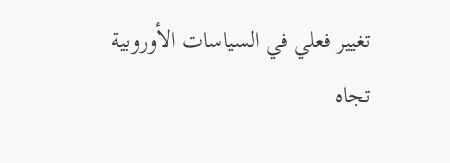تغيير فعلي في السياسات الأوروبية تجاه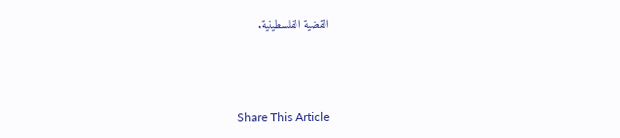القضية الفلسطينية.



Share This Article